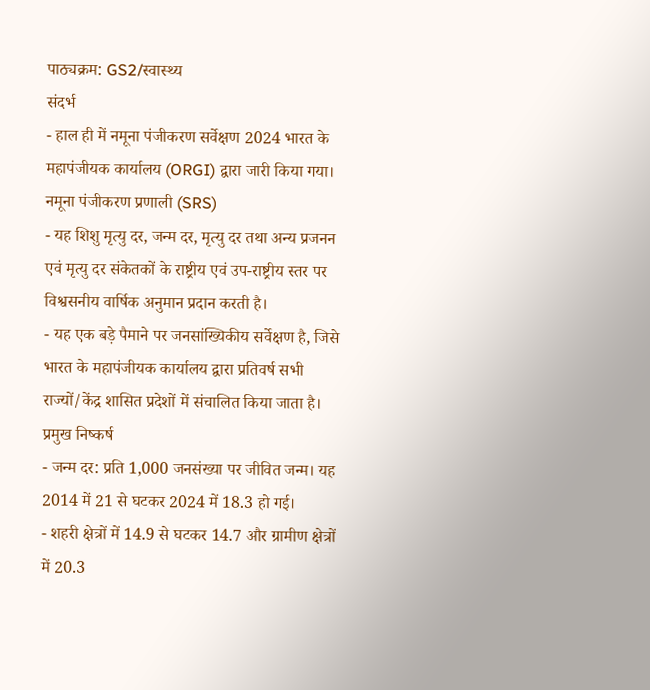पाठ्यक्रम: GS2/स्वास्थ्य
संदर्भ
- हाल ही में नमूना पंजीकरण सर्वेक्षण 2024 भारत के महापंजीयक कार्यालय (ORGI) द्वारा जारी किया गया।
नमूना पंजीकरण प्रणाली (SRS)
- यह शिशु मृत्यु दर, जन्म दर, मृत्यु दर तथा अन्य प्रजनन एवं मृत्यु दर संकेतकों के राष्ट्रीय एवं उप-राष्ट्रीय स्तर पर विश्वसनीय वार्षिक अनुमान प्रदान करती है।
- यह एक बड़े पैमाने पर जनसांख्यिकीय सर्वेक्षण है, जिसे भारत के महापंजीयक कार्यालय द्वारा प्रतिवर्ष सभी राज्यों/केंद्र शासित प्रदेशों में संचालित किया जाता है।
प्रमुख निष्कर्ष
- जन्म दर: प्रति 1,000 जनसंख्या पर जीवित जन्म। यह 2014 में 21 से घटकर 2024 में 18.3 हो गई।
- शहरी क्षेत्रों में 14.9 से घटकर 14.7 और ग्रामीण क्षेत्रों में 20.3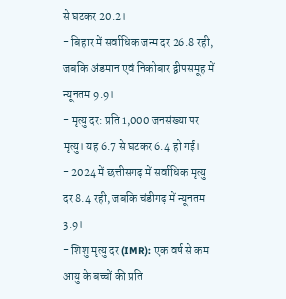से घटकर 20.2।
- बिहार में सर्वाधिक जन्म दर 26.8 रही, जबकि अंडमान एवं निकोबार द्वीपसमूह में न्यूनतम 9.9।
- मृत्यु दर: प्रति 1,000 जनसंख्या पर मृत्यु। यह 6.7 से घटकर 6.4 हो गई।
- 2024 में छत्तीसगढ़ में सर्वाधिक मृत्यु दर 8.4 रही, जबकि चंडीगढ़ में न्यूनतम 3.9।
- शिशु मृत्यु दर (IMR): एक वर्ष से कम आयु के बच्चों की प्रति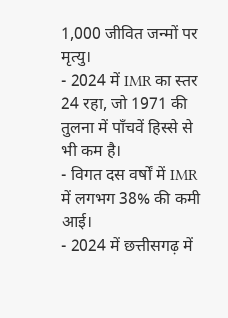1,000 जीवित जन्मों पर मृत्यु।
- 2024 में IMR का स्तर 24 रहा, जो 1971 की तुलना में पाँचवें हिस्से से भी कम है।
- विगत दस वर्षों में IMR में लगभग 38% की कमी आई।
- 2024 में छत्तीसगढ़ में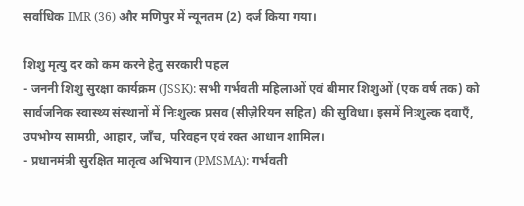सर्वाधिक IMR (36) और मणिपुर में न्यूनतम (2) दर्ज किया गया।

शिशु मृत्यु दर को कम करने हेतु सरकारी पहल
- जननी शिशु सुरक्षा कार्यक्रम (JSSK): सभी गर्भवती महिलाओं एवं बीमार शिशुओं (एक वर्ष तक) को सार्वजनिक स्वास्थ्य संस्थानों में निःशुल्क प्रसव (सीज़ेरियन सहित) की सुविधा। इसमें निःशुल्क दवाएँ, उपभोग्य सामग्री, आहार, जाँच, परिवहन एवं रक्त आधान शामिल।
- प्रधानमंत्री सुरक्षित मातृत्व अभियान (PMSMA): गर्भवती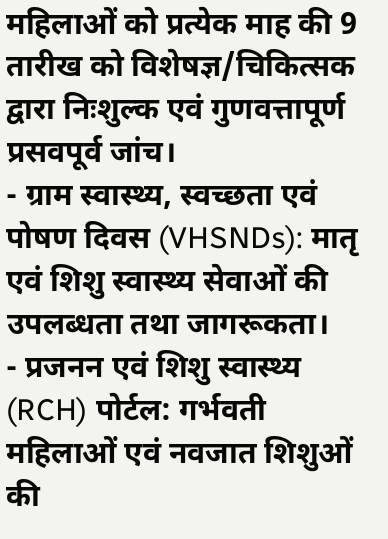महिलाओं को प्रत्येक माह की 9 तारीख को विशेषज्ञ/चिकित्सक द्वारा निःशुल्क एवं गुणवत्तापूर्ण प्रसवपूर्व जांच।
- ग्राम स्वास्थ्य, स्वच्छता एवं पोषण दिवस (VHSNDs): मातृ एवं शिशु स्वास्थ्य सेवाओं की उपलब्धता तथा जागरूकता।
- प्रजनन एवं शिशु स्वास्थ्य (RCH) पोर्टल: गर्भवती महिलाओं एवं नवजात शिशुओं की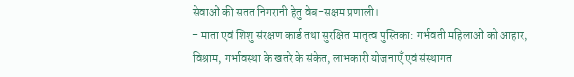सेवाओं की सतत निगरानी हेतु वेब-सक्षम प्रणाली।
- माता एवं शिशु संरक्षण कार्ड तथा सुरक्षित मातृत्व पुस्तिका: गर्भवती महिलाओं को आहार, विश्राम, गर्भावस्था के खतरे के संकेत, लाभकारी योजनाएँ एवं संस्थागत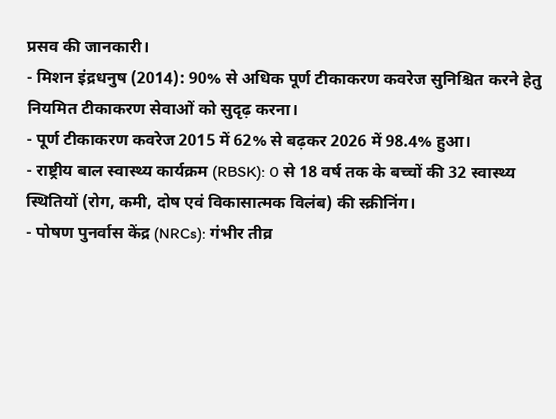प्रसव की जानकारी।
- मिशन इंद्रधनुष (2014): 90% से अधिक पूर्ण टीकाकरण कवरेज सुनिश्चित करने हेतु नियमित टीकाकरण सेवाओं को सुदृढ़ करना।
- पूर्ण टीकाकरण कवरेज 2015 में 62% से बढ़कर 2026 में 98.4% हुआ।
- राष्ट्रीय बाल स्वास्थ्य कार्यक्रम (RBSK): 0 से 18 वर्ष तक के बच्चों की 32 स्वास्थ्य स्थितियों (रोग, कमी, दोष एवं विकासात्मक विलंब) की स्क्रीनिंग।
- पोषण पुनर्वास केंद्र (NRCs): गंभीर तीव्र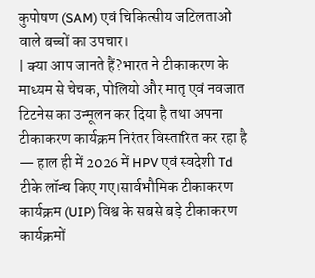कुपोषण (SAM) एवं चिकित्सीय जटिलताओं वाले बच्चों का उपचार।
| क्या आप जानते हैं?भारत ने टीकाकरण के माध्यम से चेचक, पोलियो और मातृ एवं नवजात टिटनेस का उन्मूलन कर दिया है तथा अपना टीकाकरण कार्यक्रम निरंतर विस्तारित कर रहा है — हाल ही में 2026 में HPV एवं स्वदेशी Td टीके लॉन्च किए गए।सार्वभौमिक टीकाकरण कार्यक्रम (UIP) विश्व के सबसे बड़े टीकाकरण कार्यक्रमों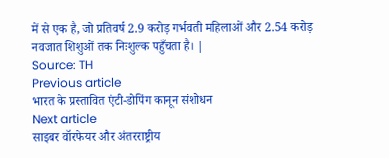में से एक है, जो प्रतिवर्ष 2.9 करोड़ गर्भवती महिलाओं और 2.54 करोड़ नवजात शिशुओं तक निःशुल्क पहुँचता है। |
Source: TH
Previous article
भारत के प्रस्तावित एंटी-डोपिंग कानून संशोधन
Next article
साइबर वॉरफेयर और अंतरराष्ट्रीय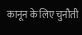कानून के लिए चुनौती